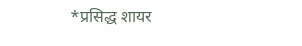*प्रसिद्ध शायर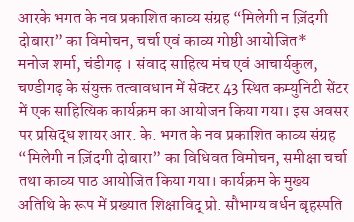आरके भगत के नव प्रकाशित काव्य संग्रह “मिलेगी न ज़िंदगी दोबारा” का विमोचन, चर्चा एवं काव्य गोष्ठी आयोजित*
मनोज शर्मा, चंडीगढ़ । संवाद साहित्य मंच एवं आचार्यकुल, चण्डीगढ़ के संयुक्त तत्वावधान में सेक्टर 43 स्थित कम्युनिटी सेंटर में एक साहित्यिक कार्यक्रम का आयोजन किया गया। इस अवसर पर प्रसिद्ध शायर आर. के. भगत के नव प्रकाशित काव्य संग्रह “मिलेगी न ज़िंदगी दोबारा” का विधिवत विमोचन, समीक्षा चर्चा तथा काव्य पाठ आयोजित किया गया। कार्यक्रम के मुख्य अतिथि के रूप में प्रख्यात शिक्षाविद् प्रो. सौभाग्य वर्धन बृहस्पति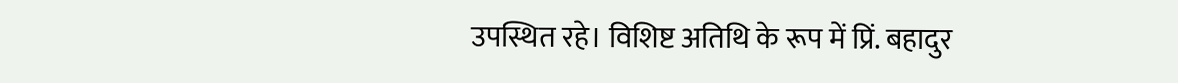उपस्थित रहे। विशिष्ट अतिथि के रूप में प्रिं. बहादुर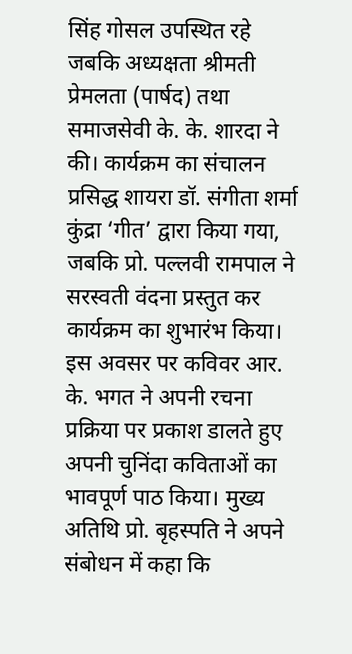सिंह गोसल उपस्थित रहे जबकि अध्यक्षता श्रीमती प्रेमलता (पार्षद) तथा समाजसेवी के. के. शारदा ने की। कार्यक्रम का संचालन प्रसिद्ध शायरा डॉ. संगीता शर्मा कुंद्रा ‘गीत’ द्वारा किया गया, जबकि प्रो. पल्लवी रामपाल ने सरस्वती वंदना प्रस्तुत कर कार्यक्रम का शुभारंभ किया। इस अवसर पर कविवर आर. के. भगत ने अपनी रचना प्रक्रिया पर प्रकाश डालते हुए अपनी चुनिंदा कविताओं का भावपूर्ण पाठ किया। मुख्य अतिथि प्रो. बृहस्पति ने अपने संबोधन में कहा कि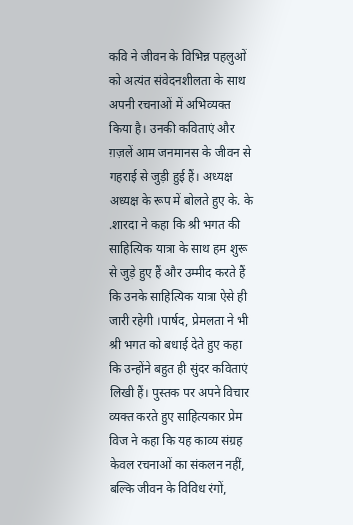कवि ने जीवन के विभिन्न पहलुओं को अत्यंत संवेदनशीलता के साथ अपनी रचनाओं में अभिव्यक्त किया है। उनकी कविताएं और ग़ज़लें आम जनमानस के जीवन से गहराई से जुड़ी हुई हैं। अध्यक्ष अध्यक्ष के रूप में बोलते हुए के. के .शारदा ने कहा कि श्री भगत की साहित्यिक यात्रा के साथ हम शुरू से जुड़े हुए हैं और उम्मीद करते हैं कि उनके साहित्यिक यात्रा ऐसे ही जारी रहेगी ।पार्षद, प्रेमलता ने भी श्री भगत को बधाई देते हुए कहा कि उन्होंने बहुत ही सुंदर कविताएं लिखी हैं। पुस्तक पर अपने विचार व्यक्त करते हुए साहित्यकार प्रेम विज ने कहा कि यह काव्य संग्रह केवल रचनाओं का संकलन नहीं, बल्कि जीवन के विविध रंगों,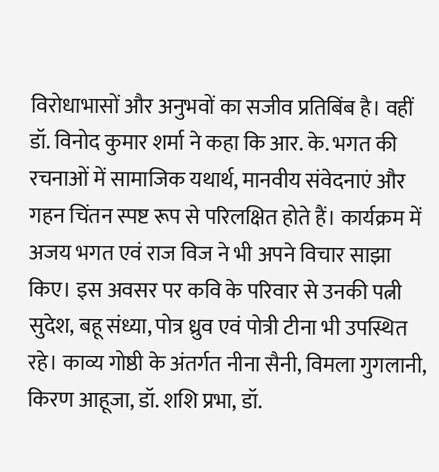विरोधाभासों और अनुभवों का सजीव प्रतिबिंब है। वहीं डॉ. विनोद कुमार शर्मा ने कहा कि आर. के. भगत की रचनाओं में सामाजिक यथार्थ, मानवीय संवेदनाएं और गहन चिंतन स्पष्ट रूप से परिलक्षित होते हैं। कार्यक्रम में अजय भगत एवं राज विज ने भी अपने विचार साझा किए। इस अवसर पर कवि के परिवार से उनकी पत्नी सुदेश, बहू संध्या, पोत्र ध्रुव एवं पोत्री टीना भी उपस्थित रहे। काव्य गोष्ठी के अंतर्गत नीना सैनी, विमला गुगलानी, किरण आहूजा, डॉ. शशि प्रभा, डॉ.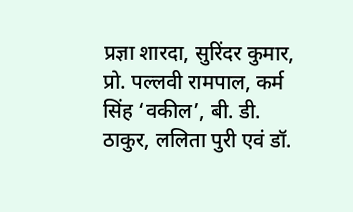प्रज्ञा शारदा, सुरिंदर कुमार, प्रो. पल्लवी रामपाल, कर्म सिंह ‘वकील’, बी. डी. ठाकुर, ललिता पुरी एवं डॉ.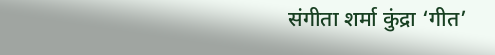संगीता शर्मा कुंद्रा ‘गीत’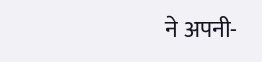ने अपनी-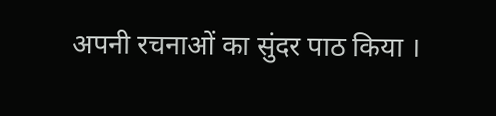अपनी रचनाओं का सुंदर पाठ किया ।